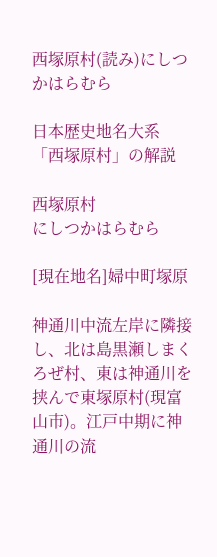西塚原村(読み)にしつかはらむら

日本歴史地名大系 「西塚原村」の解説

西塚原村
にしつかはらむら

[現在地名]婦中町塚原

神通川中流左岸に隣接し、北は島黒瀬しまくろぜ村、東は神通川を挟んで東塚原村(現富山市)。江戸中期に神通川の流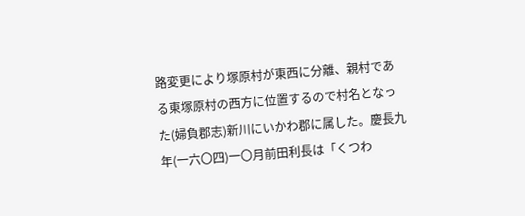路変更により塚原村が東西に分離、親村である東塚原村の西方に位置するので村名となった(婦負郡志)新川にいかわ郡に属した。慶長九年(一六〇四)一〇月前田利長は「くつわ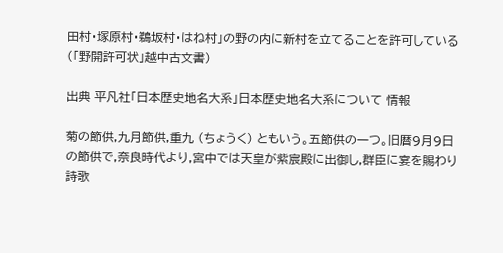田村・塚原村・鵜坂村・はね村」の野の内に新村を立てることを許可している(「野開許可状」越中古文書)

出典 平凡社「日本歴史地名大系」日本歴史地名大系について 情報

菊の節供,九月節供,重九 (ちょうく) ともいう。五節供の一つ。旧暦9月9日の節供で,奈良時代より,宮中では天皇が紫宸殿に出御し,群臣に宴を賜わり詩歌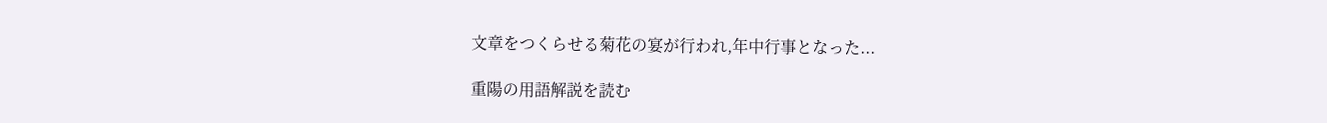文章をつくらせる菊花の宴が行われ,年中行事となった...

重陽の用語解説を読む